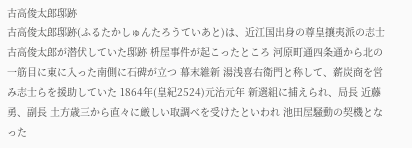古高俊太郎邸跡
古高俊太郎邸跡(ふるたかしゅんたろうていあと)は、近江国出身の尊皇攘夷派の志士 古高俊太郎が潜伏していた邸跡 枡屋事件が起こったところ 河原町通四条通から北の一筋目に東に入った南側に石碑が立つ 幕末維新 湯浅喜右衛門と称して、薪炭商を営み志士らを援助していた 1864年(皇紀2524)元治元年 新選組に捕えられ、局長 近藤勇、副長 土方歳三から直々に厳しい取調べを受けたといわれ 池田屋騒動の契機となった